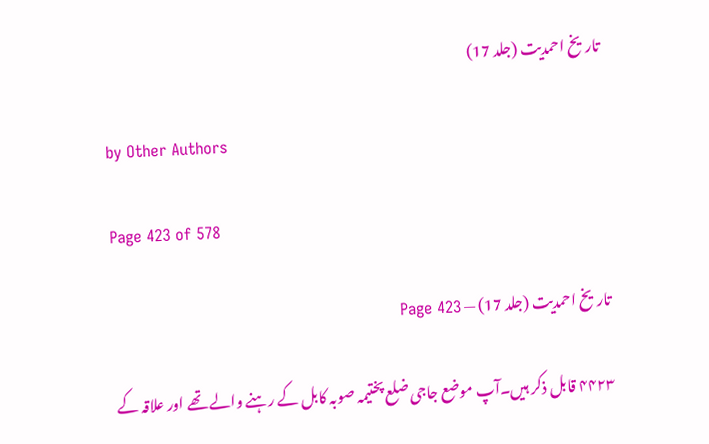تاریخ احمدیت (جلد 17)

by Other Authors

Page 423 of 578

تاریخ احمدیت (جلد 17) — Page 423

۴۴۲۳ قابل ذکر ہیں۔آپ موضع جاجی ضلع پختیمہ صوبہ کابل کے رہنے والے تھے اور علاقہ کے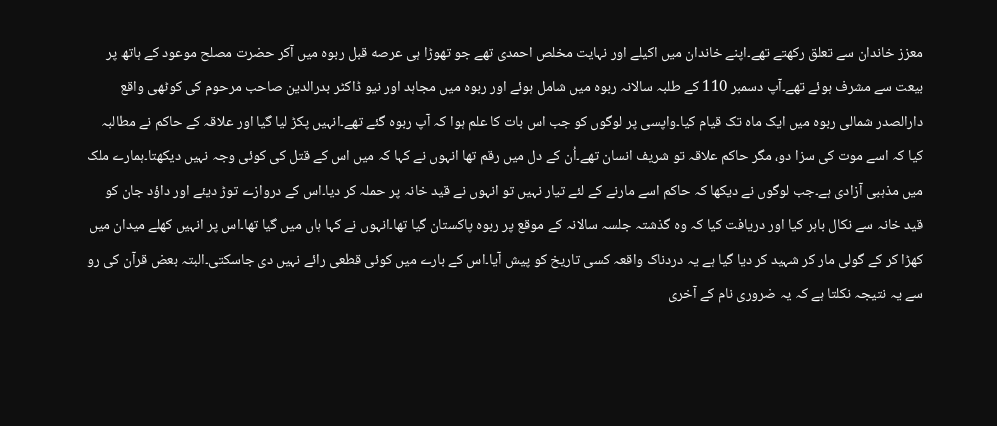معزز خاندان سے تعلق رکھتے تھے۔اپنے خاندان میں اکیلے اور نہایت مخلص احمدی تھے جو تھوڑا ہی عرصه قبل ربوہ میں آکر حضرت مصلح موعود کے ہاتھ پر بیعت سے مشرف ہوئے تھے۔آپ دسمبر 110 کے طلبہ سالانہ ربوہ میں شامل ہوئے اور ربوہ میں مجاہد اور نیو ڈاکٹر بدرالدین صاحب مرحوم کی کوٹھی واقع دارالصدر شمالی ربوہ میں ایک ماہ تک قیام کیا۔واپسی پر لوگوں کو جب اس بات کا علم ہوا کہ آپ ربوہ گئے تھے۔انہیں پکڑ لیا گیا اور علاقہ کے حاکم نے مطالبہ کیا کہ اسے موت کی سزا دو، مگر حاکم علاقہ تو شریف انسان تھے۔اُن کے دل میں رقم تھا انہوں نے کہا کہ میں اس کے قتل کی کوئی وجہ نہیں دیکھتا۔ہمارے ملک میں مذہبی آزادی ہے۔جب لوگوں نے دیکھا کہ حاکم اسے مارنے کے لئے تیار نہیں تو انہوں نے قید خانہ پر حملہ کر دیا۔اس کے دروازے توڑ دیئے اور داؤد جان کو قید خانہ سے نکال باہر کیا اور دریافت کیا کہ وہ گذشتہ جلسہ سالانہ کے موقع پر ربوہ پاکستان گیا تھا۔انہوں نے کہا ہاں میں گیا تھا۔اس پر انہیں کھلے میدان میں کھڑا کر کے گولی مار کر شہید کر دیا گیا ہے یہ دردناک واقعہ کسی تاریخ کو پیش آیا۔اس کے بارے میں کوئی قطعی رائے نہیں دی جاسکتی۔البتہ بعض قرآن کی رو سے یہ نتیجہ نکلتا ہے کہ یہ ضروری نام کے آخری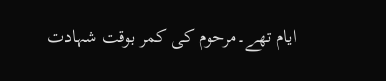ایام تھے۔مرحوم کی کمر بوقت شہادت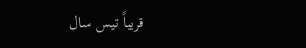قریباً تیس سال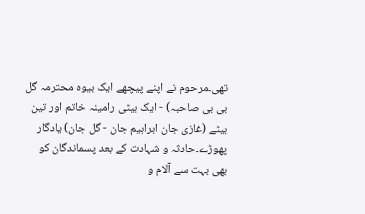تھی۔مرحوم نے اپنے پیچھے ایک بیوہ محترمہ گل بی بی صاحبہ) - ایک بیٹی رامینہ خاتم اور تین بیٹے (غازی جان ابراہیم جان - گل جان) یادگار پھوڑے۔حادثہ و شہادت کے بعد پسماندگان کو بھی بہت سے آلام و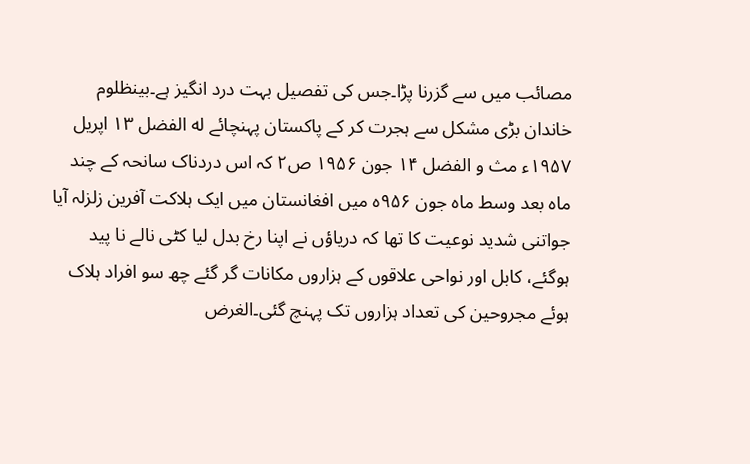مصائب میں سے گزرنا پڑا۔جس کی تفصیل بہت درد انگیز ہے۔بینظلوم خاندان بڑی مشکل سے ہجرت کر کے پاکستان پہنچائے له الفضل ۱۳ اپریل ۱۹۵۷ء مث و الفضل ۱۴ جون ۱۹۵۶ ص۲ کہ اس دردناک سانحہ کے چند ماہ بعد وسط ماہ جون ۹۵۶ہ میں افغانستان میں ایک ہلاکت آفرین زلزلہ آیا جواتنی شدید نوعیت کا تھا کہ دریاؤں نے اپنا رخ بدل لیا کٹی نالے نا پید ہوگئے، کابل اور نواحی علاقوں کے ہزاروں مکانات گر گئے چھ سو افراد ہلاک ہوئے مجروحین کی تعداد ہزاروں تک پہنچ گئی۔الغرض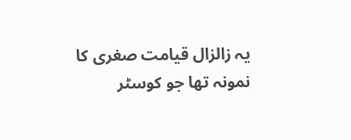یہ زالزال قیامت صغری کا نمونہ تھا جو کوسٹر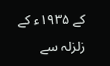کے ۱۹۳۵ء کے زلزلہ سے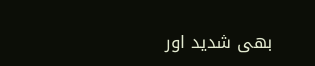بھی شدید اور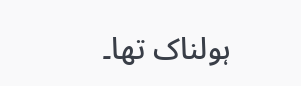ہولناک تھا۔